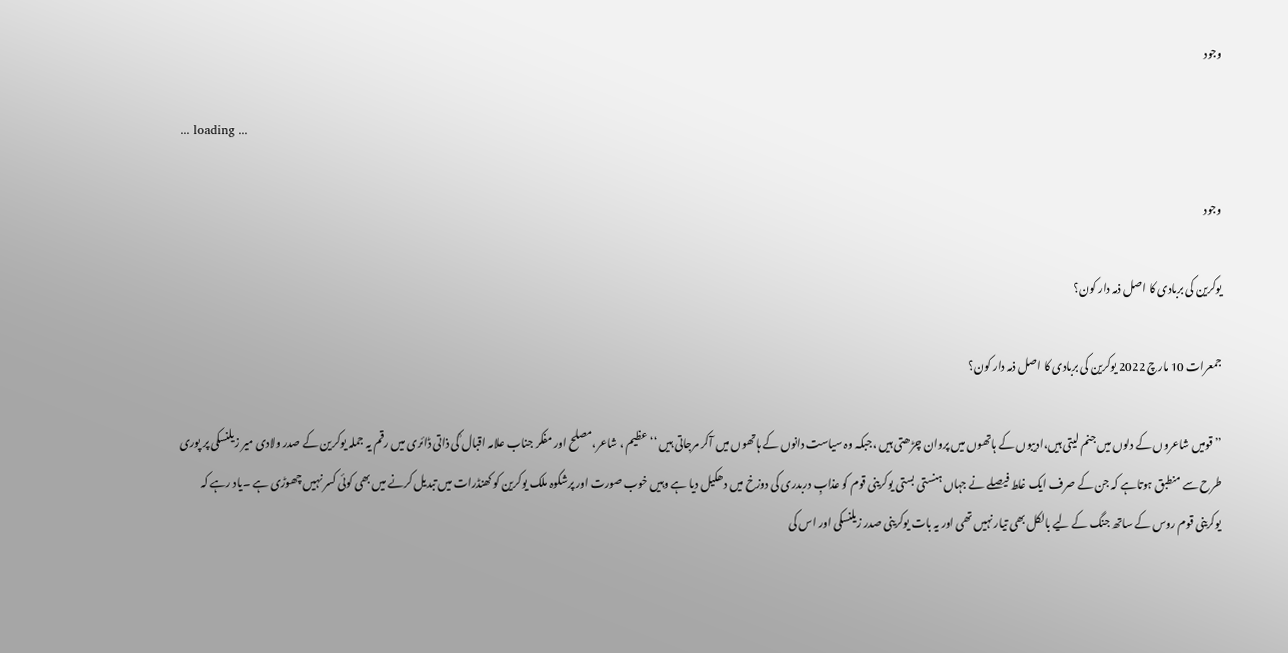وجود

... loading ...

وجود

یوکرین کی بربادی کا اصل ذمہ دار کون؟

جمعرات 10 مارچ 2022 یوکرین کی بربادی کا اصل ذمہ دار کون؟

’’قومیں شاعروں کے دلوں میں جنم لیتی ہیں،ادیبوں کے ہاتھوں میں پروان چڑھتی ہیں ،جبکہ وہ سیاست دانوں کے ہاتھوں میں آکر مرجاتی ہیں ‘‘ عظیم ، شاعر،مصلح اور مفکر جناب علامہ اقبال ؒکی ذاتی ڈائری میں رقم یہ جملہ یوکرین کے صدر ولادی میر زیلنسکی پر پوری طرح سے منطبق ہوتاہے کہ جن کے صرف ایک غلط فیصلے نے جہاں ہنستی بستی یوکرینی قوم کو عذابِ دربدری کی دوزخ میں دھکیل دیا ہے وہیں خوب صورت اور پرشکوہ ملک یوکرین کو کھنڈرات میں تبدیل کرنے میں بھی کوئی کسر نہیں چھوڑی ہے ۔یاد رہے کہ یوکرینی قوم روس کے ساتھ جنگ کے لیے بالکل بھی تیار نہیں تھی اور یہ بات یوکرینی صدر زیلنسکی اور اس کی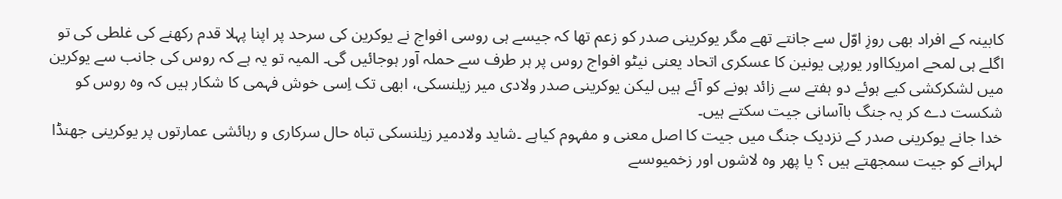کابینہ کے افراد بھی روزِ اوّل سے جانتے تھے مگر یوکرینی صدر کو زعم تھا کہ جیسے ہی روسی افواج نے یوکرین کی سرحد پر اپنا پہلا قدم رکھنے کی غلطی کی تو اگلے ہی لمحے امریکااور یورپی یونین کا عسکری اتحاد یعنی نیٹو افواج روس پر ہر طرف سے حملہ آور ہوجائیں گی۔ المیہ تو یہ ہے کہ روس کی جانب سے یوکرین میں لشکرکشی کیے ہوئے دو ہفتے سے زائد ہونے کو آئے ہیں لیکن یوکرینی صدر ولادی میر زیلنسکی، ابھی تک اِسی خوش فہمی کا شکار ہیں کہ وہ روس کو شکست دے کر یہ جنگ باآسانی جیت سکتے ہیں۔
خدا جانے یوکرینی صدر کے نزدیک جنگ میں جیت کا اصل معنی و مفہوم کیاہے ۔شاید ولادمیر زیلنسکی تباہ حال سرکاری و رہائشی عمارتوں پر یوکرینی جھنڈا لہرانے کو جیت سمجھتے ہیں ؟ یا پھر وہ لاشوں اور زخمیوںسے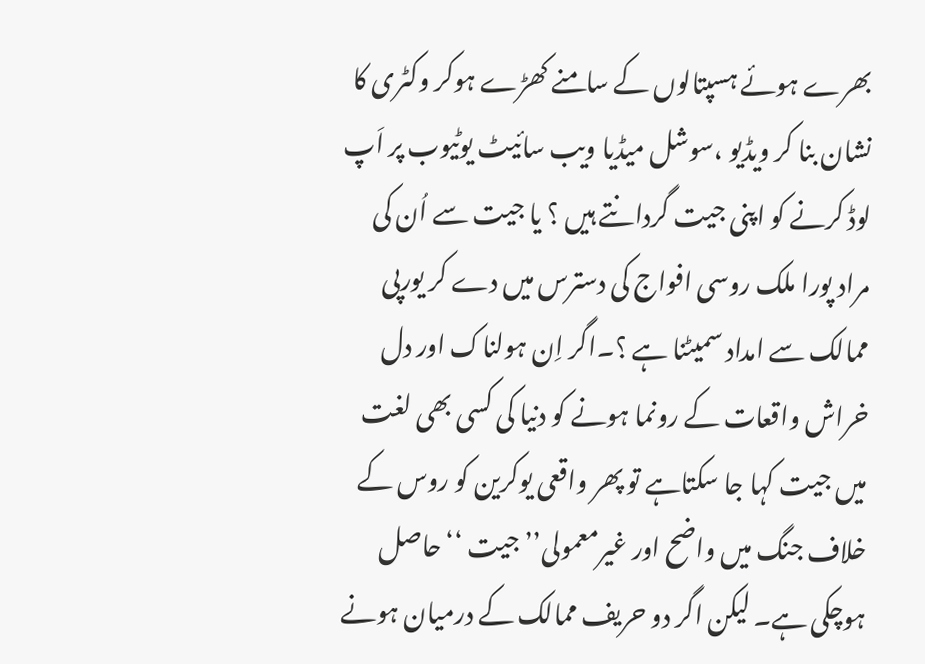بھرے ہوئے ہسپتالوں کے سامنے کھڑے ہوکر وکٹری کا نشان بنا کر ویڈیو ،سوشل میڈیا ویب سائیٹ یوٹیوب پر اَپ لوڈ کرنے کو اپنی جیت گردانتے ہیں ؟ یا جیت سے اُن کی مراد پورا ملک روسی افواج کی دسترس میں دے کر یورپی ممالک سے امداد سمیٹنا ہے ؟۔اگر اِن ہولناک اور دل خراش واقعات کے رونما ہونے کو دنیا کی کسی بھی لغت میں جیت کہا جا سکتاہے تو پھر واقعی یوکرین کو روس کے خلاف جنگ میں واضح اور غیرمعمولی’’ جیت ‘‘حاصل ہوچکی ہے۔ لیکن اگر دو حریف ممالک کے درمیان ہونے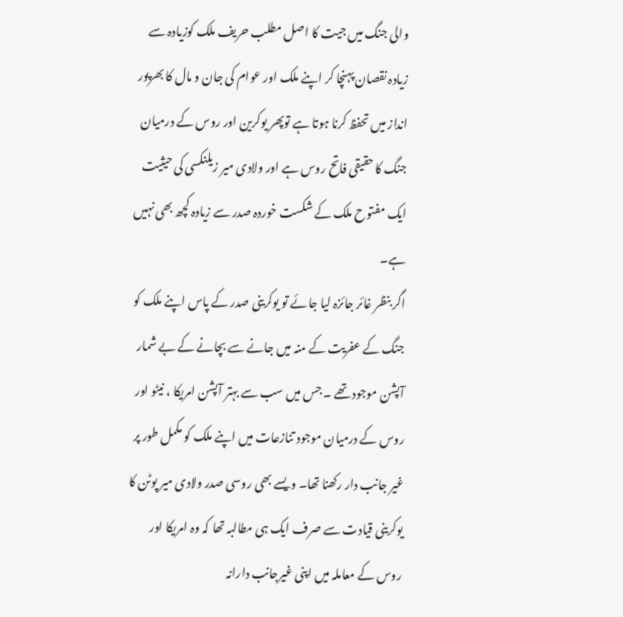والی جنگ میں جیت کا اصل مطلب حریف ملک کوزیادہ سے زیادہ نقصان پہنچا کر اپنے ملک اور عوام کی جان و مال کا بھرپور انداز میں تحفظ کرنا ہوتا ہے توپھر یوکرین اور روس کے درمیان جنگ کا حقیقی فاتح روس ہے اور ولادی میر زیلنکسی کی حیثیت ایک مفتوح ملک کے شکست خوردہ صدر سے زیادہ کچھ بھی نہیں ہے۔
اگر بنظر غائر جائزہ لیا جائے تو یوکرینی صدر کے پاس اپنے ملک کو جنگ کے عفریت کے منہ میں جانے سے بچانے کے بے شمار آپشن موجودتھے ۔ جس میں سب سے بہتر آپشن امریکا ، نیٹو اور روس کے درمیان موجود تنازعات میں اپنے ملک کو مکمل طور پر غیر جانب دار رکھنا تھا۔ ویسے بھی روسی صدر ولادی میر پوٹن کا یوکرینی قیادت سے صرف ایک ہی مطالبہ تھا کہ وہ امریکا اور روس کے معاملہ میں اپنی غیرجانب دارانہ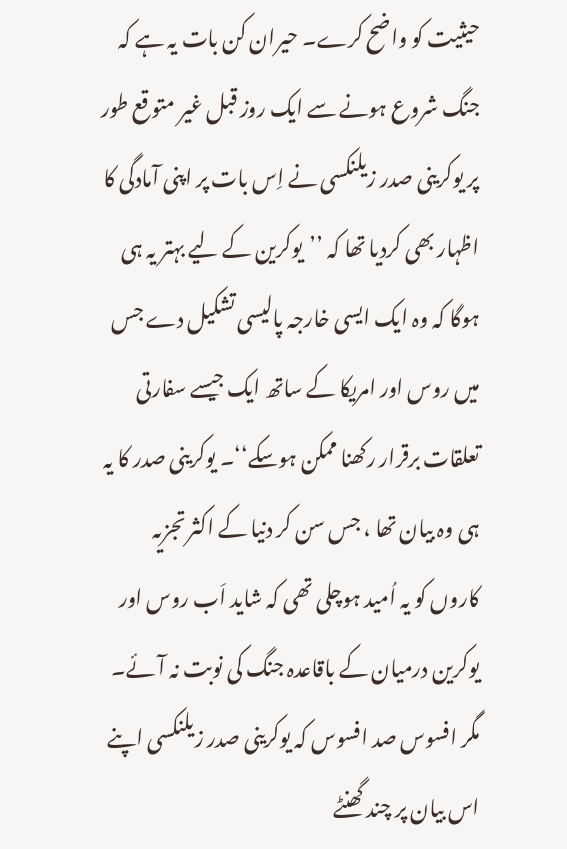حیثیت کو واضح کرے۔ حیران کن بات یہ ہے کہ جنگ شروع ہونے سے ایک روز قبل غیر متوقع طور پر یوکرینی صدر زیلنکسی نے اِس بات پر اپنی آمادگی کا اظہار بھی کردیا تھا کہ ’’یوکرین کے لیے بہتر یہ ہی ہوگا کہ وہ ایک ایسی خارجہ پالیسی تشکیل دے جس میں روس اور امریکا کے ساتھ ایک جیسے سفارتی تعلقات برقرار رکھنا ممکن ہوسکے‘‘۔ یوکرینی صدر کا یہ ہی وہ بیان تھا ، جس سن کر دنیا کے اکثر تجزیہ کاروں کو یہ اُمید ہوچلی تھی کہ شاید اَب روس اور یوکرین درمیان کے باقاعدہ جنگ کی نوبت نہ آئے۔
مگر افسوس صد افسوس کہ یوکرینی صدر زیلنکسی اپنے اس بیان پر چند گھنٹے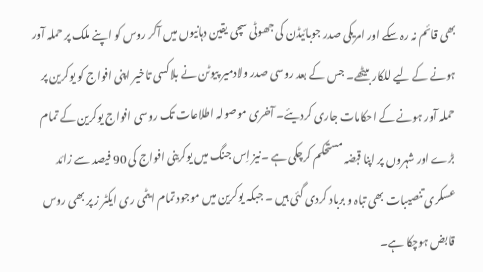بھی قائم نہ رہ سکے اور امریکی صدر جوبائیڈن کی جھوٹی سچی یقین دہانیوں میں آکر روس کو اپنے ملک پر حملہ آور ہونے کے لیے للکار بیٹھے۔ جس کے بعد روسی صدر ولادمیر پیوٹن نے بلاکسی تاخیر اپنی افواج کو یوکرین پر حملہ آور ہونے کے احکامات جاری کردیئے۔ آخری موصولہ اطلاعات تک روسی افواج یوکرین کے تمام بڑے اور شہروں پر اپنا قبضہ مستحکم کرچکی ہے ۔نیز اِس جنگ میں یوکرینی افواج کی 90 فیصد سے زائد عسکری تنصیبات بھی تباہ و برباد کردی گئی ہیں ۔ جبکہ یوکرین میں موجود تمام ایٹمی ری ایکٹر ز پر بھی روس قابض ہوچکا ہے۔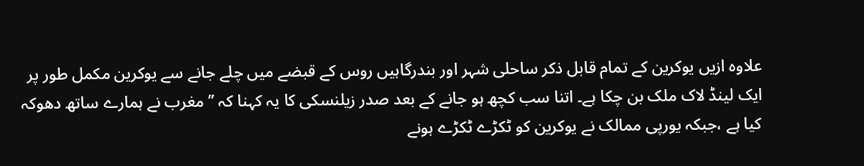علاوہ ازیں یوکرین کے تمام قابل ذکر ساحلی شہر اور بندرگاہیں روس کے قبضے میں چلے جانے سے یوکرین مکمل طور پر ایک لینڈ لاک ملک بن چکا ہے۔ اتنا سب کچھ ہو جانے کے بعد صدر زیلنسکی کا یہ کہنا کہ ’’مغرب نے ہمارے ساتھ دھوکہ کیا ہے ،جبکہ یورپی ممالک نے یوکرین کو ٹکڑے ٹکڑے ہونے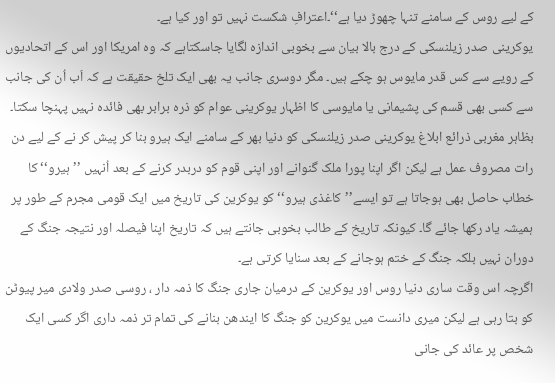کے لیے روس کے سامنے تنہا چھوڑ دیا ہے‘‘۔اعترافِ شکست نہیں تو اور کیا ہے۔
یوکرینی صدر زیلنسکی کے درج بالا بیان سے بخوبی اندازہ لگایا جاسکتاہے کہ وہ امریکا اور اس کے اتحادیوں کے رویے سے کس قدر مایوس ہو چکے ہیں۔ مگر دوسری جانب یہ بھی ایک تلخ حقیقت ہے کہ اَب اُن کی جانب سے کسی بھی قسم کی پشیمانی یا مایوسی کا اظہار یوکرینی عوام کو ذرہ برابر بھی فائدہ نہیں پہنچا سکتا۔ بظاہر مغربی ذرائع ابلاغ یوکرینی صدر زیلنسکی کو دنیا بھر کے سامنے ایک ہیرو بنا کر پیش کر نے کے لیے دن رات مصروف عمل ہے لیکن اگر اپنا پورا ملک گنوانے اور اپنی قوم کو دربدر کرنے کے بعد اُنہیں ’’ہیرو‘‘ کا خطاب حاصل بھی ہوجاتا ہے تو ایسے’’کاغذی ہیرو‘‘ کو یوکرین کی تاریخ میں ایک قومی مجرم کے طور پر ہمیشہ یاد رکھا جائے گا۔ کیونکہ تاریخ کے طالب بخوبی جانتے ہیں کہ تاریخ اپنا فیصلہ اور نتیجہ جنگ کے دوران نہیں بلکہ جنگ کے ختم ہوجانے کے بعد سنایا کرتی ہے۔
اگرچہ اس وقت ساری دنیا روس اور یوکرین کے درمیان جاری جنگ کا ذمہ دار ، روسی صدر ولادی میر پیوٹن کو بتا رہی ہے لیکن میری دانست میں یوکرین کو جنگ کا ایندھن بنانے کی تمام تر ذمہ داری اگر کسی ایک شخص پر عائد کی جانی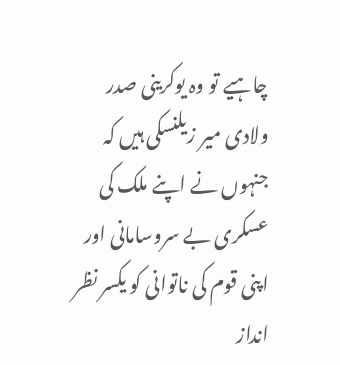چاہیے تو وہ یوکرینی صدر ولادی میر زیلنسکی ہیں کہ جنہوں نے اپنے ملک کی عسکری بے سروسامانی اور اپنی قوم کی ناتوانی کو یکسر نظر انداز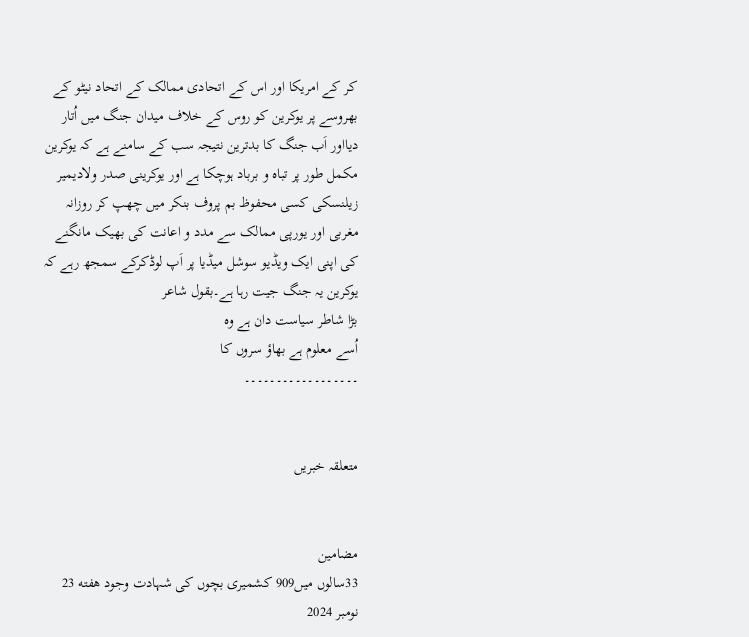کر کے امریکا اور اس کے اتحادی ممالک کے اتحاد نیٹو کے بھروسے پر یوکرین کو روس کے خلاف میدان جنگ میں اُتار دیااور اَب جنگ کا بدترین نتیجہ سب کے سامنے ہے کہ یوکرین مکمل طور پر تباہ و برباد ہوچکا ہے اور یوکرینی صدر ولادیمیر زیلنسکی کسی محفوظ بم پروف بنکر میں چھپ کر روزانہ مغربی اور یورپی ممالک سے مدد و اعانت کی بھیک مانگنے کی اپنی ایک ویڈیو سوشل میڈیا پر اَپ لوڈکرکے سمجھ رہے کہ یوکرین یہ جنگ جیت رہا ہے۔بقول شاعر
بڑا شاطر سیاست دان ہے وہ
اُسے معلوم ہے بھاؤ سروں کا
۔۔۔۔۔۔۔۔۔۔۔۔۔۔۔۔۔۔


متعلقہ خبریں


مضامین
33سالوں میں909 کشمیری بچوں کی شہادت وجود هفته 23 نومبر 2024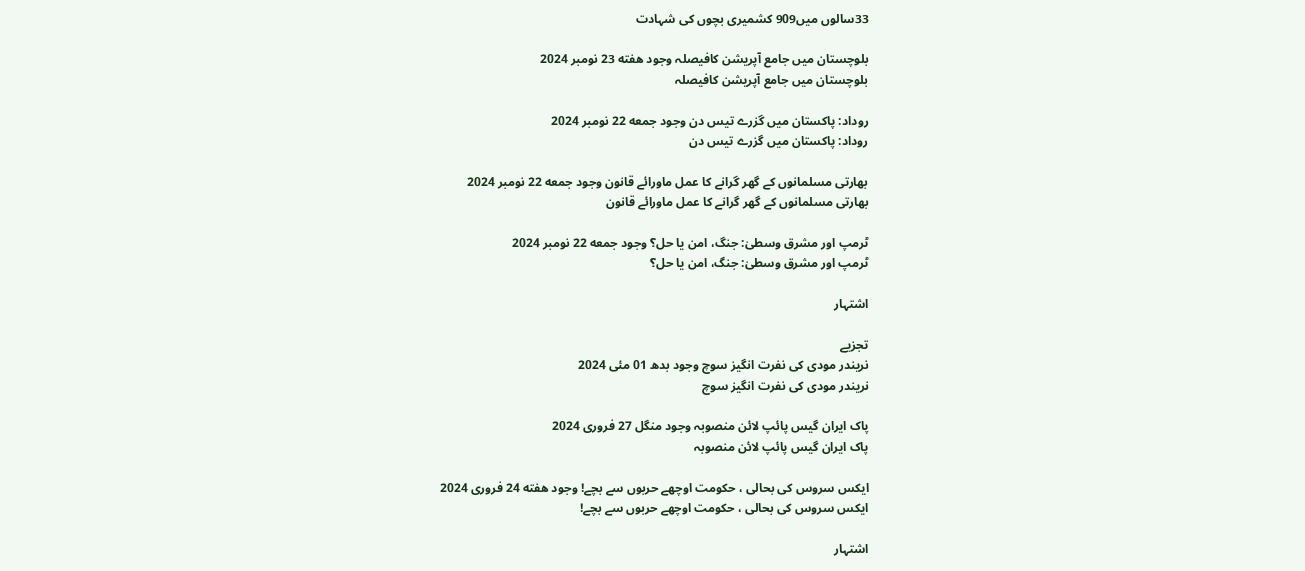33سالوں میں909 کشمیری بچوں کی شہادت

بلوچستان میں جامع آپریشن کافیصلہ وجود هفته 23 نومبر 2024
بلوچستان میں جامع آپریشن کافیصلہ

روداد: پاکستان میں گزرے تیس دن وجود جمعه 22 نومبر 2024
روداد: پاکستان میں گزرے تیس دن

بھارتی مسلمانوں کے گھر گرانے کا عمل ماورائے قانون وجود جمعه 22 نومبر 2024
بھارتی مسلمانوں کے گھر گرانے کا عمل ماورائے قانون

ٹرمپ اور مشرق وسطیٰ: جنگ، امن یا حل؟ وجود جمعه 22 نومبر 2024
ٹرمپ اور مشرق وسطیٰ: جنگ، امن یا حل؟

اشتہار

تجزیے
نریندر مودی کی نفرت انگیز سوچ وجود بدھ 01 مئی 2024
نریندر مودی کی نفرت انگیز سوچ

پاک ایران گیس پائپ لائن منصوبہ وجود منگل 27 فروری 2024
پاک ایران گیس پائپ لائن منصوبہ

ایکس سروس کی بحالی ، حکومت اوچھے حربوں سے بچے! وجود هفته 24 فروری 2024
ایکس سروس کی بحالی ، حکومت اوچھے حربوں سے بچے!

اشتہار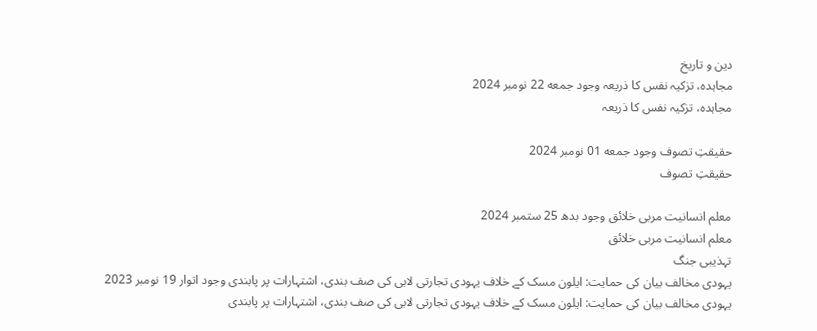دین و تاریخ
مجاہدہ، تزکیہ نفس کا ذریعہ وجود جمعه 22 نومبر 2024
مجاہدہ، تزکیہ نفس کا ذریعہ

حقیقتِ تصوف وجود جمعه 01 نومبر 2024
حقیقتِ تصوف

معلم انسانیت مربی خلائق وجود بدھ 25 ستمبر 2024
معلم انسانیت مربی خلائق
تہذیبی جنگ
یہودی مخالف بیان کی حمایت: ایلون مسک کے خلاف یہودی تجارتی لابی کی صف بندی، اشتہارات پر پابندی وجود اتوار 19 نومبر 2023
یہودی مخالف بیان کی حمایت: ایلون مسک کے خلاف یہودی تجارتی لابی کی صف بندی، اشتہارات پر پابندی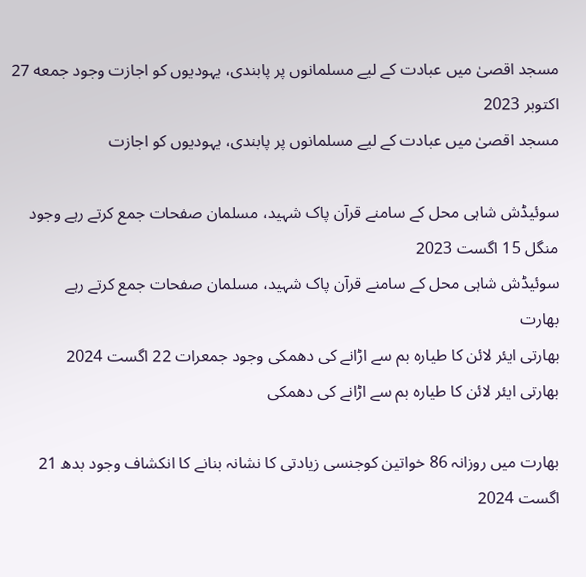مسجد اقصیٰ میں عبادت کے لیے مسلمانوں پر پابندی، یہودیوں کو اجازت وجود جمعه 27 اکتوبر 2023
مسجد اقصیٰ میں عبادت کے لیے مسلمانوں پر پابندی، یہودیوں کو اجازت

سوئیڈش شاہی محل کے سامنے قرآن پاک شہید، مسلمان صفحات جمع کرتے رہے وجود منگل 15 اگست 2023
سوئیڈش شاہی محل کے سامنے قرآن پاک شہید، مسلمان صفحات جمع کرتے رہے
بھارت
بھارتی ایئر لائن کا طیارہ بم سے اڑانے کی دھمکی وجود جمعرات 22 اگست 2024
بھارتی ایئر لائن کا طیارہ بم سے اڑانے کی دھمکی

بھارت میں روزانہ 86 خواتین کوجنسی زیادتی کا نشانہ بنانے کا انکشاف وجود بدھ 21 اگست 2024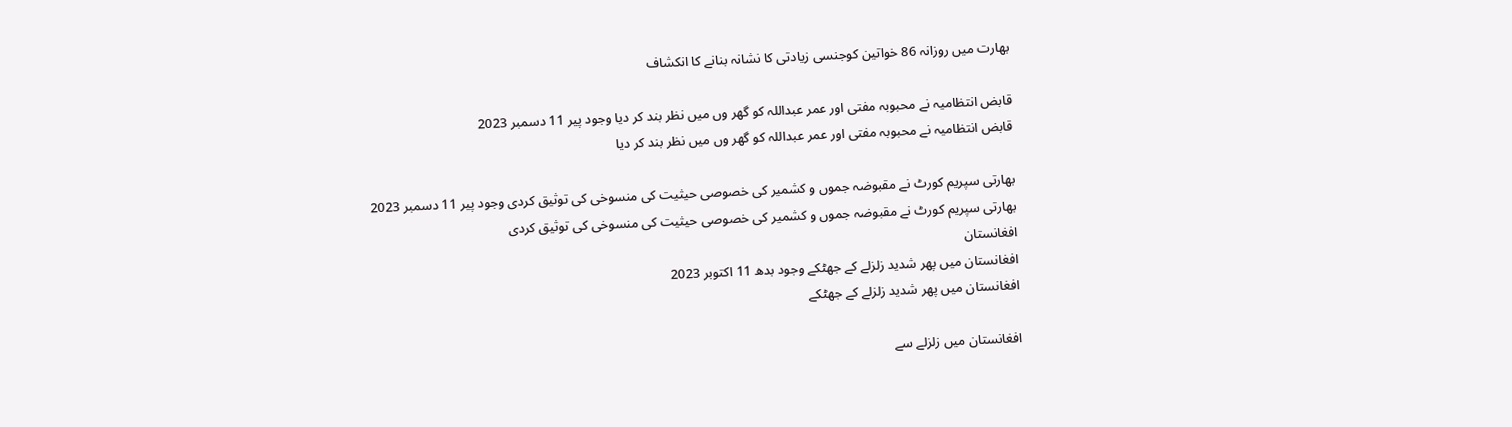بھارت میں روزانہ 86 خواتین کوجنسی زیادتی کا نشانہ بنانے کا انکشاف

قابض انتظامیہ نے محبوبہ مفتی اور عمر عبداللہ کو گھر وں میں نظر بند کر دیا وجود پیر 11 دسمبر 2023
قابض انتظامیہ نے محبوبہ مفتی اور عمر عبداللہ کو گھر وں میں نظر بند کر دیا

بھارتی سپریم کورٹ نے مقبوضہ جموں و کشمیر کی خصوصی حیثیت کی منسوخی کی توثیق کردی وجود پیر 11 دسمبر 2023
بھارتی سپریم کورٹ نے مقبوضہ جموں و کشمیر کی خصوصی حیثیت کی منسوخی کی توثیق کردی
افغانستان
افغانستان میں پھر شدید زلزلے کے جھٹکے وجود بدھ 11 اکتوبر 2023
افغانستان میں پھر شدید زلزلے کے جھٹکے

افغانستان میں زلزلے سے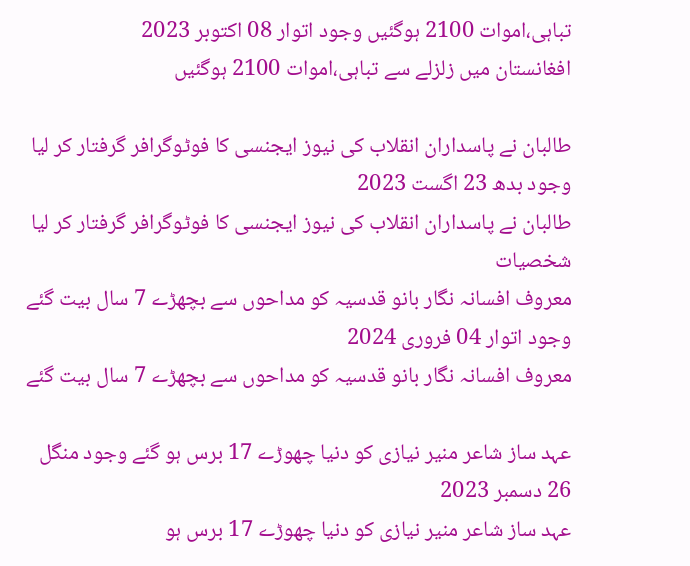تباہی،اموات 2100 ہوگئیں وجود اتوار 08 اکتوبر 2023
افغانستان میں زلزلے سے تباہی،اموات 2100 ہوگئیں

طالبان نے پاسداران انقلاب کی نیوز ایجنسی کا فوٹوگرافر گرفتار کر لیا وجود بدھ 23 اگست 2023
طالبان نے پاسداران انقلاب کی نیوز ایجنسی کا فوٹوگرافر گرفتار کر لیا
شخصیات
معروف افسانہ نگار بانو قدسیہ کو مداحوں سے بچھڑے 7 سال بیت گئے وجود اتوار 04 فروری 2024
معروف افسانہ نگار بانو قدسیہ کو مداحوں سے بچھڑے 7 سال بیت گئے

عہد ساز شاعر منیر نیازی کو دنیا چھوڑے 17 برس ہو گئے وجود منگل 26 دسمبر 2023
عہد ساز شاعر منیر نیازی کو دنیا چھوڑے 17 برس ہو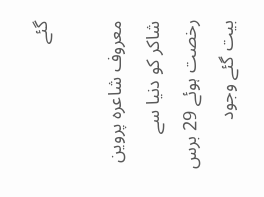گئے

معروف شاعرہ پروین شاکر کو دنیا سے رخصت ہوئے 29 برس بیت گئے وجود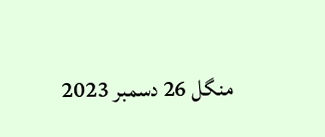منگل 26 دسمبر 2023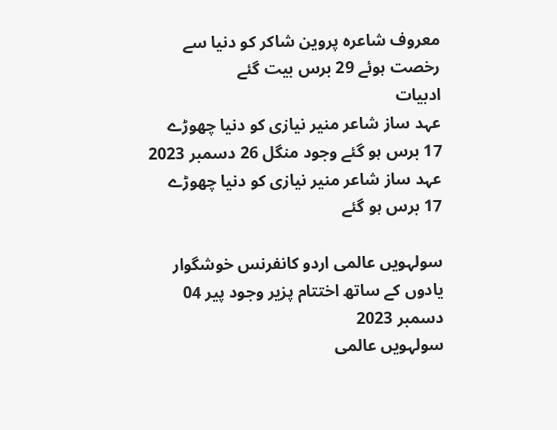معروف شاعرہ پروین شاکر کو دنیا سے رخصت ہوئے 29 برس بیت گئے
ادبیات
عہد ساز شاعر منیر نیازی کو دنیا چھوڑے 17 برس ہو گئے وجود منگل 26 دسمبر 2023
عہد ساز شاعر منیر نیازی کو دنیا چھوڑے 17 برس ہو گئے

سولہویں عالمی اردو کانفرنس خوشگوار یادوں کے ساتھ اختتام پزیر وجود پیر 04 دسمبر 2023
سولہویں عالمی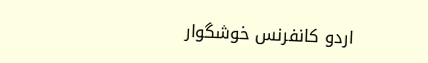اردو کانفرنس خوشگوار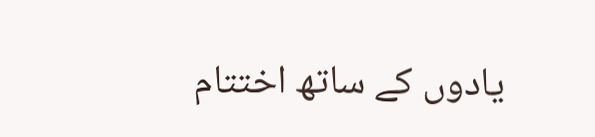یادوں کے ساتھ اختتام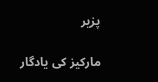پزیر

مارکیز کی یادگار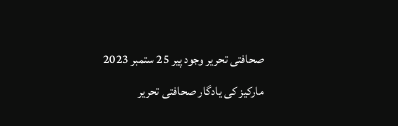صحافتی تحریر وجود پیر 25 ستمبر 2023
مارکیز کی یادگار صحافتی تحریر